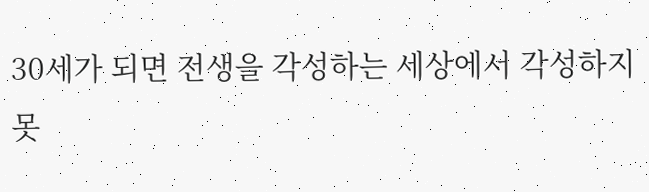30세가 되면 전생을 각성하는 세상에서 각성하지 못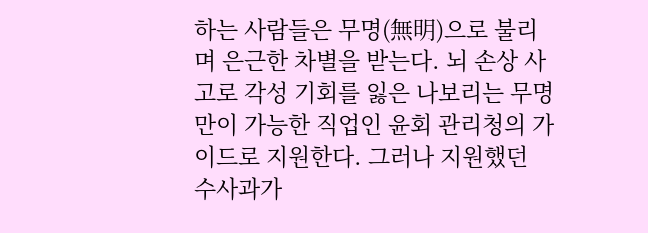하는 사람들은 무명(無明)으로 불리며 은근한 차별을 받는다. 뇌 손상 사고로 각성 기회를 잃은 나보리는 무명만이 가능한 직업인 윤회 관리청의 가이드로 지원한다. 그러나 지원했던 수사과가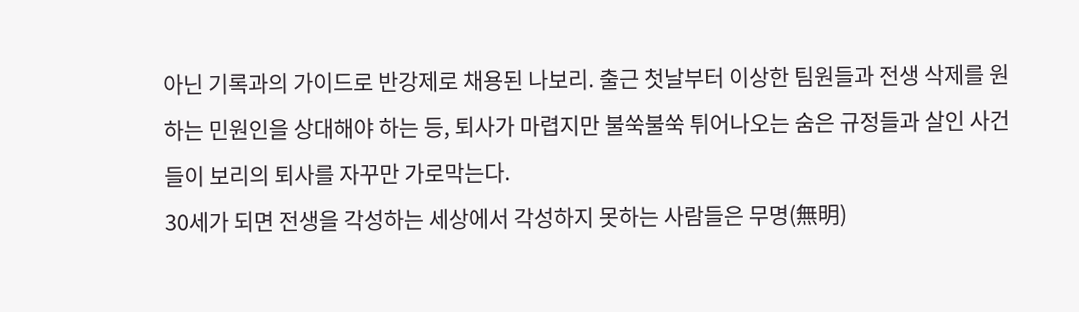아닌 기록과의 가이드로 반강제로 채용된 나보리. 출근 첫날부터 이상한 팀원들과 전생 삭제를 원하는 민원인을 상대해야 하는 등, 퇴사가 마렵지만 불쑥불쑥 튀어나오는 숨은 규정들과 살인 사건들이 보리의 퇴사를 자꾸만 가로막는다.
30세가 되면 전생을 각성하는 세상에서 각성하지 못하는 사람들은 무명(無明)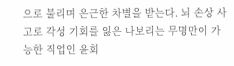으로 불리며 은근한 차별을 받는다. 뇌 손상 사고로 각성 기회를 잃은 나보리는 무명만이 가능한 직업인 윤회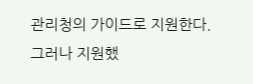관리청의 가이드로 지원한다. 그러나 지원했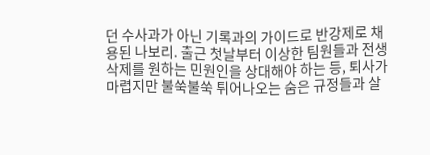던 수사과가 아닌 기록과의 가이드로 반강제로 채용된 나보리. 출근 첫날부터 이상한 팀원들과 전생 삭제를 원하는 민원인을 상대해야 하는 등, 퇴사가 마렵지만 불쑥불쑥 튀어나오는 숨은 규정들과 살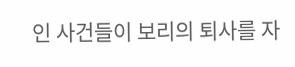인 사건들이 보리의 퇴사를 자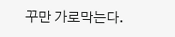꾸만 가로막는다.